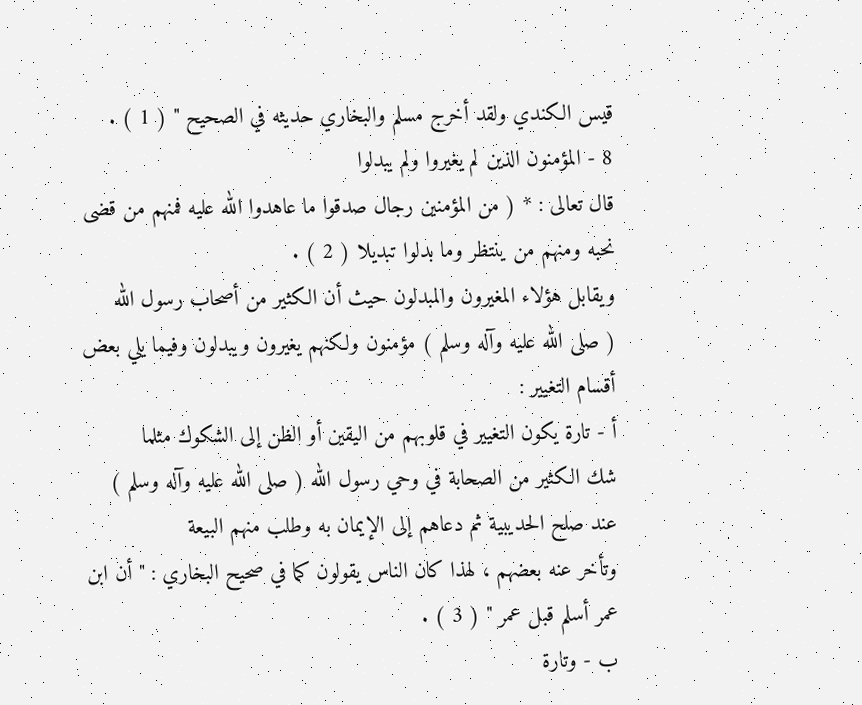قيس الكندي ولقد أخرج مسلم والبخاري حديثه في الصحيح " ( 1 ) .
8 - المؤمنون الذين لم يغيروا ولم يبدلوا
قال تعالى : * ( من المؤمنين رجال صدقوا ما عاهدوا الله عليه فمنهم من قضى
نحبه ومنهم من ينتظر وما بدلوا تبديلا ( 2 ) .
ويقابل هؤلاء المغيرون والمبدلون حيث أن الكثير من أصحاب رسول الله
( صلى الله عليه وآله وسلم ) مؤمنون ولكنهم يغيرون ويبدلون وفيما يلي بعض
أقسام التغيير :
أ - تارة يكون التغيير في قلوبهم من اليقين أو الظن إلى الشكوك مثلما
شك الكثير من الصحابة في وحي رسول الله ( صلى الله عليه وآله وسلم )
عند صلح الحديبية ثم دعاهم إلى الإيمان به وطلب منهم البيعة
وتأخر عنه بعضهم ، لهذا كان الناس يقولون كما في صحيح البخاري : " أن ابن
عمر أسلم قبل عمر " ( 3 ) .
ب - وتارة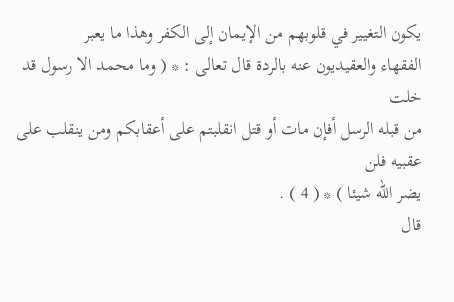يكون التغيير في قلوبهم من الإيمان إلى الكفر وهذا ما يعبر
الفقهاء والعقيديون عنه بالردة قال تعالى : * ( وما محمد الا رسول قد خلت
من قبله الرسل أفإن مات أو قتل انقلبتم على أعقابكم ومن ينقلب على عقبيه فلن
يضر الله شيئا ) * ( 4 ) .
قال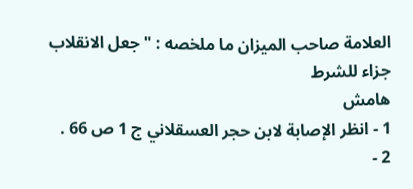العلامة صاحب الميزان ما ملخصه : " جعل الانقلاب جزاء للشرط
هامش
1 - انظر الإصابة لابن حجر العسقلاني ج 1 ص 66 .
2 -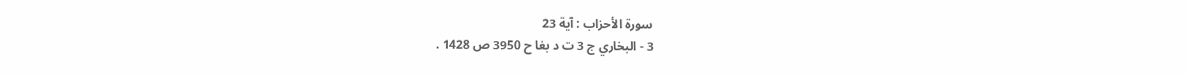سورة الأحزاب : آية 23
3 - البخاري ج 3 ت د بغا ح 3950 ص 1428 .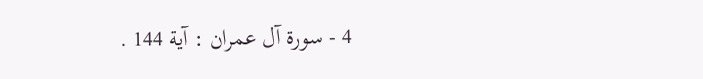4 - سورة آل عمران : آية 144 .